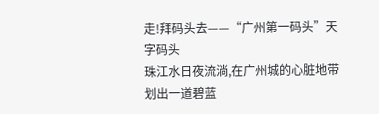走!拜码头去——“广州第一码头”天字码头
珠江水日夜流淌,在广州城的心脏地带划出一道碧蓝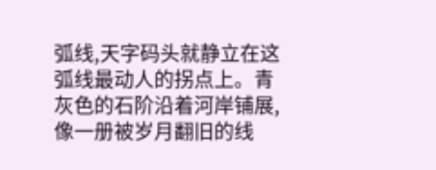弧线,天字码头就静立在这弧线最动人的拐点上。青灰色的石阶沿着河岸铺展,像一册被岁月翻旧的线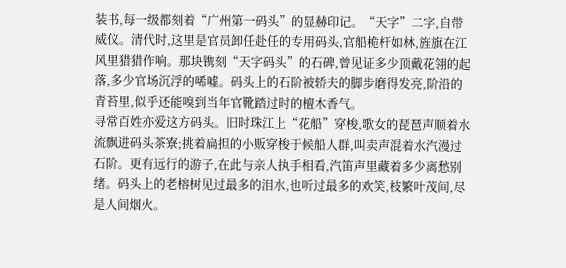装书,每一级都刻着“广州第一码头”的显赫印记。“天字”二字,自带威仪。清代时,这里是官员卸任赴任的专用码头,官船桅杆如林,旌旗在江风里猎猎作响。那块镌刻“天字码头”的石碑,曾见证多少顶戴花翎的起落,多少官场沉浮的唏嘘。码头上的石阶被轿夫的脚步磨得发亮,阶沿的青苔里,似乎还能嗅到当年官靴踏过时的檀木香气。
寻常百姓亦爱这方码头。旧时珠江上“花船”穿梭,歌女的琵琶声顺着水流飘进码头茶寮;挑着扁担的小贩穿梭于候船人群,叫卖声混着水汽漫过石阶。更有远行的游子,在此与亲人执手相看,汽笛声里藏着多少离愁别绪。码头上的老榕树见过最多的泪水,也听过最多的欢笑,枝繁叶茂间,尽是人间烟火。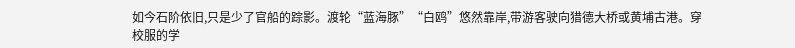如今石阶依旧,只是少了官船的踪影。渡轮“蓝海豚”“白鸥”悠然靠岸,带游客驶向猎德大桥或黄埔古港。穿校服的学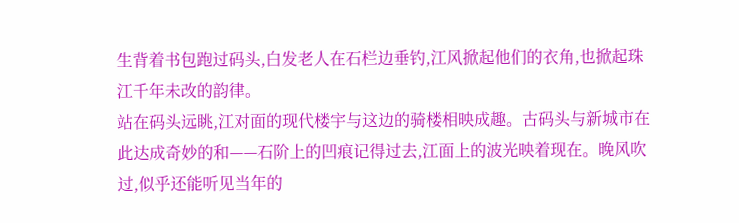生背着书包跑过码头,白发老人在石栏边垂钓,江风掀起他们的衣角,也掀起珠江千年未改的韵律。
站在码头远眺,江对面的现代楼宇与这边的骑楼相映成趣。古码头与新城市在此达成奇妙的和——石阶上的凹痕记得过去,江面上的波光映着现在。晚风吹过,似乎还能听见当年的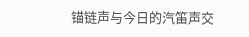锚链声与今日的汽笛声交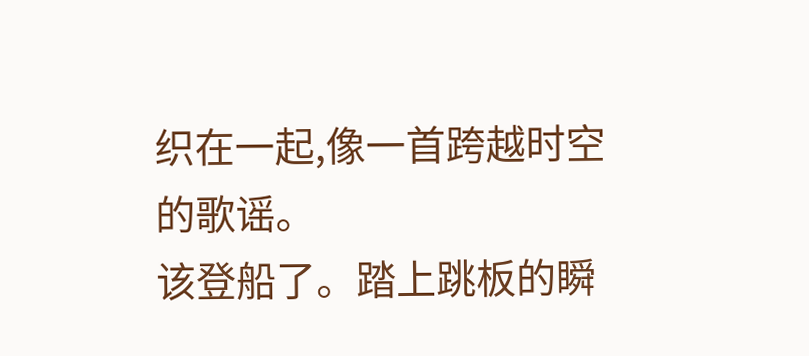织在一起,像一首跨越时空的歌谣。
该登船了。踏上跳板的瞬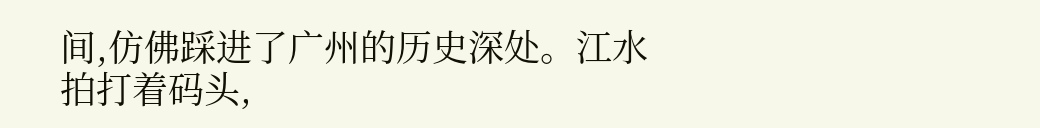间,仿佛踩进了广州的历史深处。江水拍打着码头,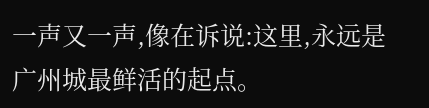一声又一声,像在诉说:这里,永远是广州城最鲜活的起点。